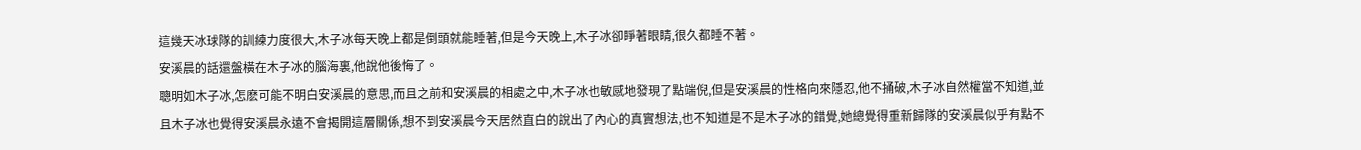這幾天冰球隊的訓練力度很大,木子冰每天晚上都是倒頭就能睡著,但是今天晚上,木子冰卻睜著眼睛,很久都睡不著。
安溪晨的話還盤橫在木子冰的腦海裏,他說他後悔了。
聰明如木子冰,怎麽可能不明白安溪晨的意思,而且之前和安溪晨的相處之中,木子冰也敏感地發現了點端倪,但是安溪晨的性格向來隱忍,他不捅破,木子冰自然權當不知道,並且木子冰也覺得安溪晨永遠不會揭開這層關係,想不到安溪晨今天居然直白的說出了內心的真實想法,也不知道是不是木子冰的錯覺,她總覺得重新歸隊的安溪晨似乎有點不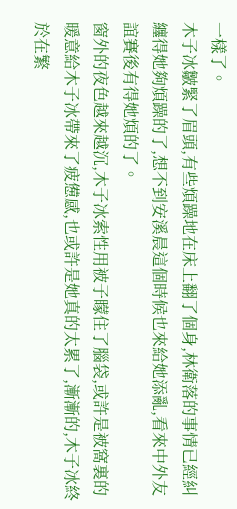一樣了。
木子冰皺緊了眉頭,有些煩躁地在床上翻了個身,林衛落的事情已經糾纏得她夠煩躁的了,想不到安溪晨這個時候也來給她添亂,看來中外友誼賽後有得她煩的了。
窗外的夜色越來越沉,木子冰索性用被子矇住了腦袋,或許是被窩裏的暖意給木子冰帶來了疲憊感,也或許是她真的太累了,漸漸的,木子冰終於在繁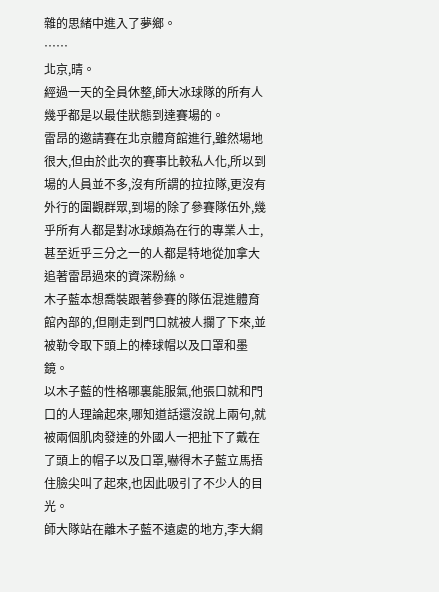雜的思緒中進入了夢鄉。
……
北京,晴。
經過一天的全員休整,師大冰球隊的所有人幾乎都是以最佳狀態到達賽場的。
雷昂的邀請賽在北京體育館進行,雖然場地很大,但由於此次的賽事比較私人化,所以到場的人員並不多,沒有所謂的拉拉隊,更沒有外行的圍觀群眾,到場的除了參賽隊伍外,幾乎所有人都是對冰球頗為在行的專業人士,甚至近乎三分之一的人都是特地從加拿大追著雷昂過來的資深粉絲。
木子藍本想喬裝跟著參賽的隊伍混進體育館內部的,但剛走到門口就被人攔了下來,並被勒令取下頭上的棒球帽以及口罩和墨鏡。
以木子藍的性格哪裏能服氣,他張口就和門口的人理論起來,哪知道話還沒說上兩句,就被兩個肌肉發達的外國人一把扯下了戴在了頭上的帽子以及口罩,嚇得木子藍立馬捂住臉尖叫了起來,也因此吸引了不少人的目光。
師大隊站在離木子藍不遠處的地方,李大綱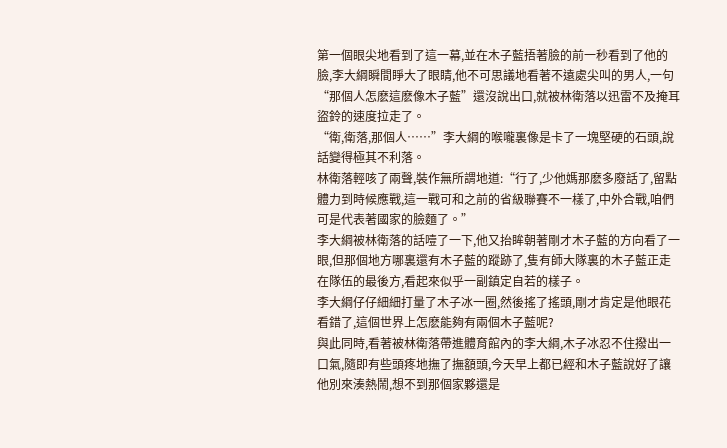第一個眼尖地看到了這一幕,並在木子藍捂著臉的前一秒看到了他的臉,李大綱瞬間睜大了眼睛,他不可思議地看著不遠處尖叫的男人,一句“那個人怎麽這麽像木子藍”還沒說出口,就被林衛落以迅雷不及掩耳盜鈴的速度拉走了。
“衛,衛落,那個人……”李大綱的喉嚨裏像是卡了一塊堅硬的石頭,說話變得極其不利落。
林衛落輕咳了兩聲,裝作無所謂地道:“行了,少他媽那麽多廢話了,留點體力到時候應戰,這一戰可和之前的省級聯賽不一樣了,中外合戰,咱們可是代表著國家的臉麵了。”
李大綱被林衛落的話噎了一下,他又抬眸朝著剛才木子藍的方向看了一眼,但那個地方哪裏還有木子藍的蹤跡了,隻有師大隊裏的木子藍正走在隊伍的最後方,看起來似乎一副鎮定自若的樣子。
李大綱仔仔細細打量了木子冰一圈,然後搖了搖頭,剛才肯定是他眼花看錯了,這個世界上怎麽能夠有兩個木子藍呢?
與此同時,看著被林衛落帶進體育館內的李大綱,木子冰忍不住撥出一口氣,隨即有些頭疼地撫了撫額頭,今天早上都已經和木子藍說好了讓他別來湊熱鬧,想不到那個家夥還是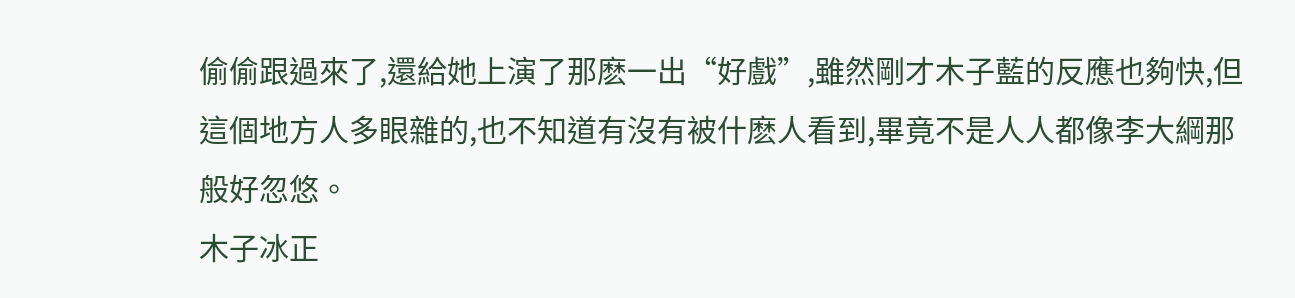偷偷跟過來了,還給她上演了那麽一出“好戲”,雖然剛才木子藍的反應也夠快,但這個地方人多眼雜的,也不知道有沒有被什麽人看到,畢竟不是人人都像李大綱那般好忽悠。
木子冰正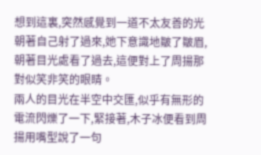想到這裏,突然感覺到一道不太友善的光朝著自己射了過來,她下意識地皺了皺眉,朝著目光處看了過去,這便對上了周揚那對似笑非笑的眼睛。
兩人的目光在半空中交匯,似乎有無形的電流閃爍了一下,緊接著,木子冰便看到周揚用嘴型說了一句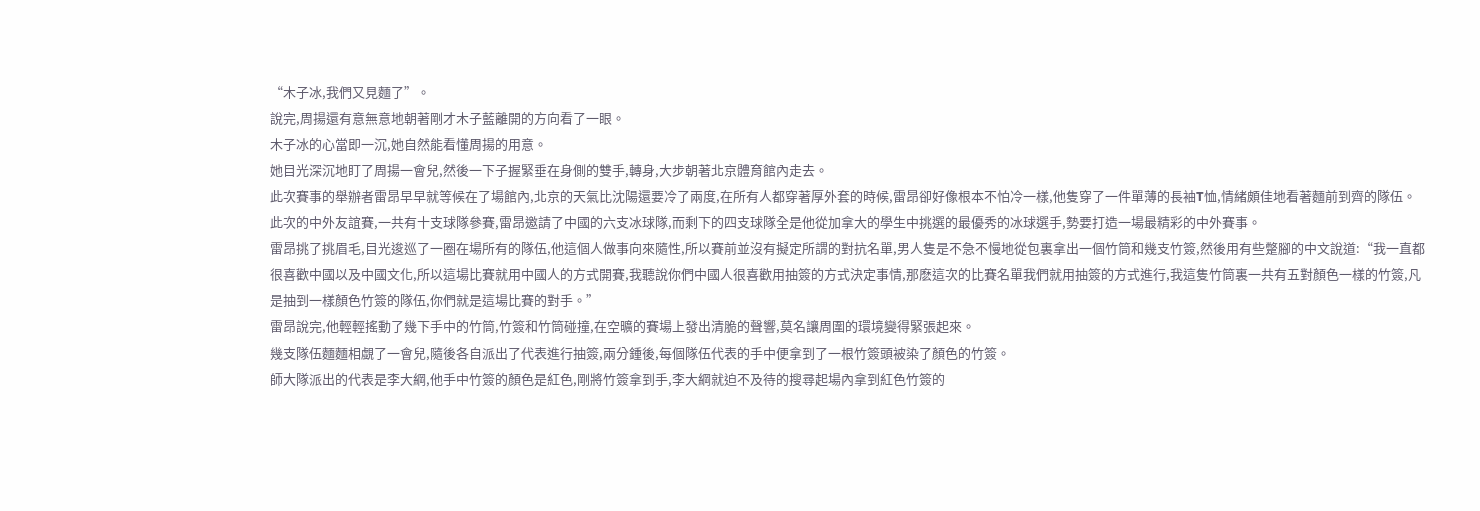“木子冰,我們又見麵了”。
說完,周揚還有意無意地朝著剛才木子藍離開的方向看了一眼。
木子冰的心當即一沉,她自然能看懂周揚的用意。
她目光深沉地盯了周揚一會兒,然後一下子握緊垂在身側的雙手,轉身,大步朝著北京體育館內走去。
此次賽事的舉辦者雷昂早早就等候在了場館內,北京的天氣比沈陽還要冷了兩度,在所有人都穿著厚外套的時候,雷昂卻好像根本不怕冷一樣,他隻穿了一件單薄的長袖T恤,情緒頗佳地看著麵前到齊的隊伍。
此次的中外友誼賽,一共有十支球隊參賽,雷昂邀請了中國的六支冰球隊,而剩下的四支球隊全是他從加拿大的學生中挑選的最優秀的冰球選手,勢要打造一場最精彩的中外賽事。
雷昂挑了挑眉毛,目光逡巡了一圈在場所有的隊伍,他這個人做事向來隨性,所以賽前並沒有擬定所謂的對抗名單,男人隻是不急不慢地從包裏拿出一個竹筒和幾支竹簽,然後用有些蹩腳的中文說道:“我一直都很喜歡中國以及中國文化,所以這場比賽就用中國人的方式開賽,我聽說你們中國人很喜歡用抽簽的方式決定事情,那麽這次的比賽名單我們就用抽簽的方式進行,我這隻竹筒裏一共有五對顏色一樣的竹簽,凡是抽到一樣顏色竹簽的隊伍,你們就是這場比賽的對手。”
雷昂說完,他輕輕搖動了幾下手中的竹筒,竹簽和竹筒碰撞,在空曠的賽場上發出清脆的聲響,莫名讓周圍的環境變得緊張起來。
幾支隊伍麵麵相覷了一會兒,隨後各自派出了代表進行抽簽,兩分鍾後,每個隊伍代表的手中便拿到了一根竹簽頭被染了顏色的竹簽。
師大隊派出的代表是李大綱,他手中竹簽的顏色是紅色,剛將竹簽拿到手,李大綱就迫不及待的搜尋起場內拿到紅色竹簽的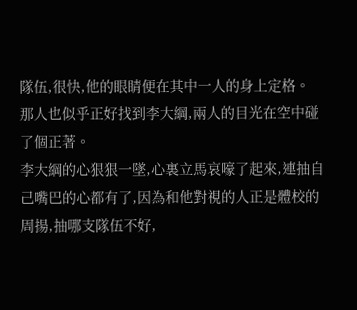隊伍,很快,他的眼睛便在其中一人的身上定格。
那人也似乎正好找到李大綱,兩人的目光在空中碰了個正著。
李大綱的心狠狠一墜,心裏立馬哀嚎了起來,連抽自己嘴巴的心都有了,因為和他對視的人正是體校的周揚,抽哪支隊伍不好,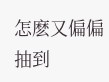怎麽又偏偏抽到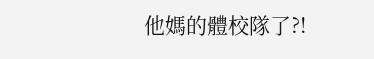他媽的體校隊了?!